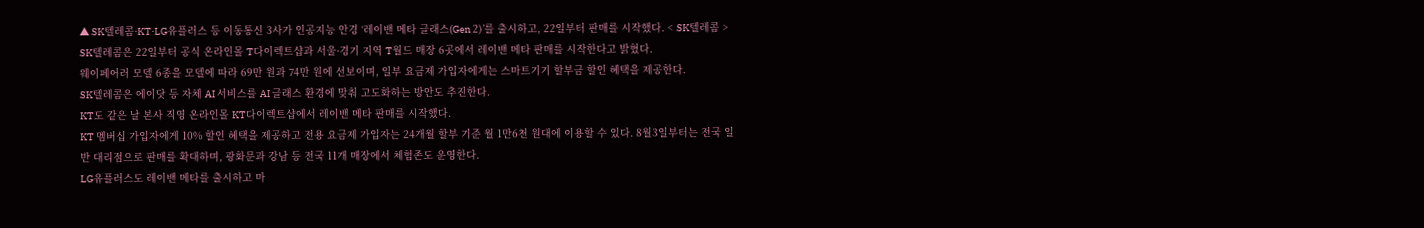▲ SK텔레콤·KT·LG유플러스 등 이동통신 3사가 인공지능 안경 ‘레이밴 메타 글래스(Gen 2)’를 출시하고, 22일부터 판매를 시작했다. < SK텔레콤 >
SK텔레콤은 22일부터 공식 온라인몰 T다이렉트샵과 서울·경기 지역 T월드 매장 6곳에서 레이밴 메타 판매를 시작한다고 밝혔다.
웨이페어러 모델 6종을 모델에 따라 69만 원과 74만 원에 선보이며, 일부 요금제 가입자에게는 스마트기기 할부금 할인 혜택을 제공한다.
SK텔레콤은 에이닷 등 자체 AI 서비스를 AI 글래스 환경에 맞춰 고도화하는 방안도 추진한다.
KT도 같은 날 본사 직영 온라인몰 KT다이렉트샵에서 레이밴 메타 판매를 시작했다.
KT 멤버십 가입자에게 10% 할인 혜택을 제공하고 전용 요금제 가입자는 24개월 할부 기준 월 1만6천 원대에 이용할 수 있다. 8월3일부터는 전국 일반 대리점으로 판매를 확대하며, 광화문과 강남 등 전국 11개 매장에서 체험존도 운영한다.
LG유플러스도 레이밴 메타를 출시하고 마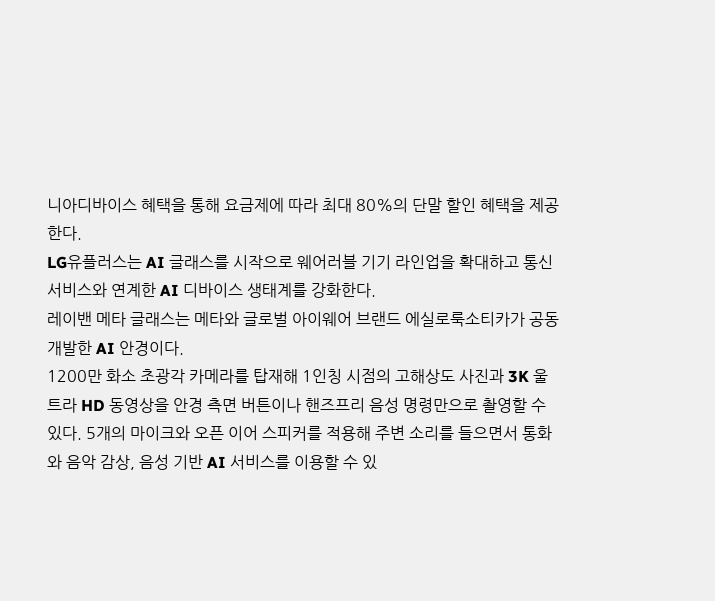니아디바이스 혜택을 통해 요금제에 따라 최대 80%의 단말 할인 혜택을 제공한다.
LG유플러스는 AI 글래스를 시작으로 웨어러블 기기 라인업을 확대하고 통신 서비스와 연계한 AI 디바이스 생태계를 강화한다.
레이밴 메타 글래스는 메타와 글로벌 아이웨어 브랜드 에실로룩소티카가 공동 개발한 AI 안경이다.
1200만 화소 초광각 카메라를 탑재해 1인칭 시점의 고해상도 사진과 3K 울트라 HD 동영상을 안경 측면 버튼이나 핸즈프리 음성 명령만으로 촬영할 수 있다. 5개의 마이크와 오픈 이어 스피커를 적용해 주변 소리를 들으면서 통화와 음악 감상, 음성 기반 AI 서비스를 이용할 수 있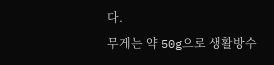다.
무게는 약 50g으로 생활방수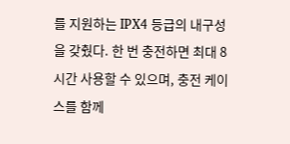를 지원하는 IPX4 등급의 내구성을 갖췄다. 한 번 충전하면 최대 8시간 사용할 수 있으며, 충전 케이스를 함께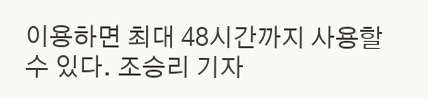이용하면 최대 48시간까지 사용할 수 있다. 조승리 기자